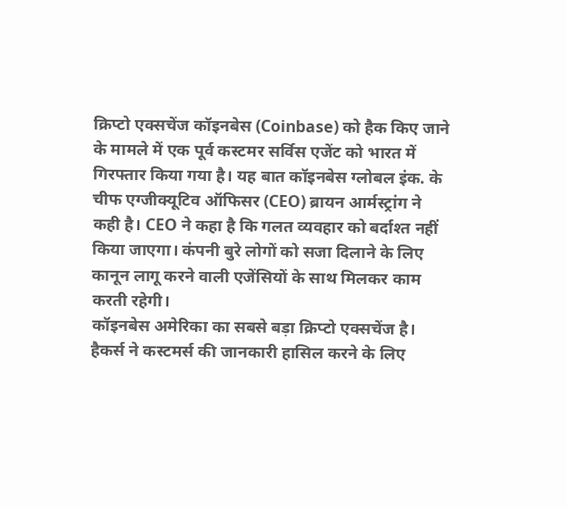क्रिप्टो एक्सचेंज कॉइनबेस (Coinbase) को हैक किए जाने के मामले में एक पूर्व कस्टमर सर्विस एजेंट को भारत में गिरफ्तार किया गया है। यह बात कॉइनबेस ग्लोबल इंक. के चीफ एग्जीक्यूटिव ऑफिसर (CEO) ब्रायन आर्मस्ट्रांग ने कही है। CEO ने कहा है कि गलत व्यवहार को बर्दाश्त नहीं किया जाएगा। कंपनी बुरे लोगों को सजा दिलाने के लिए कानून लागू करने वाली एजेंसियों के साथ मिलकर काम करती रहेगी।
कॉइनबेस अमेरिका का सबसे बड़ा क्रिप्टो एक्सचेंज है। हैकर्स ने कस्टमर्स की जानकारी हासिल करने के लिए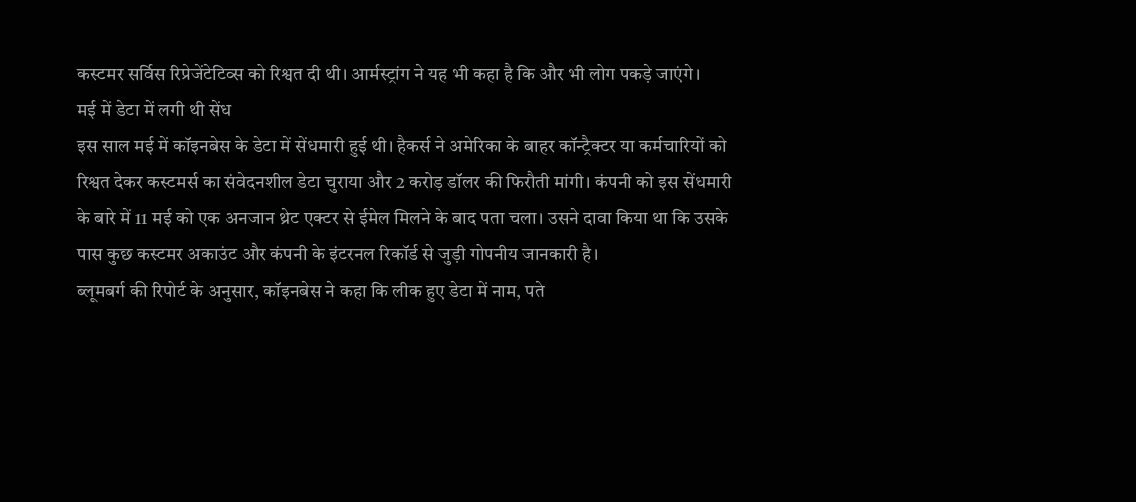कस्टमर सर्विस रिप्रेजेंटेटिव्स को रिश्वत दी थी। आर्मस्ट्रांग ने यह भी कहा है कि और भी लोग पकड़े जाएंगे।
मई में डेटा में लगी थी सेंध
इस साल मई में कॉइनबेस के डेटा में सेंधमारी हुई थी। हैकर्स ने अमेरिका के बाहर कॉन्ट्रैक्टर या कर्मचारियों को रिश्वत देकर कस्टमर्स का संवेदनशील डेटा चुराया और 2 करोड़ डॉलर की फिरौती मांगी। कंपनी को इस सेंधमारी के बारे में 11 मई को एक अनजान थ्रेट एक्टर से ईमेल मिलने के बाद पता चला। उसने दावा किया था कि उसके पास कुछ कस्टमर अकाउंट और कंपनी के इंटरनल रिकॉर्ड से जुड़ी गोपनीय जानकारी है।
ब्लूमबर्ग की रिपोर्ट के अनुसार, कॉइनबेस ने कहा कि लीक हुए डेटा में नाम, पते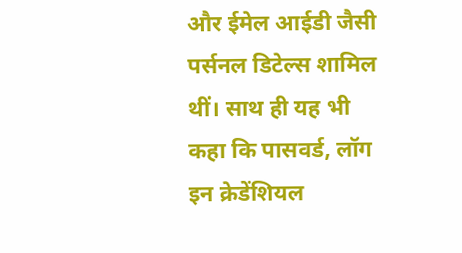और ईमेल आईडी जैसी पर्सनल डिटेल्स शामिल थीं। साथ ही यह भी कहा कि पासवर्ड, लॉग इन क्रेडेंशियल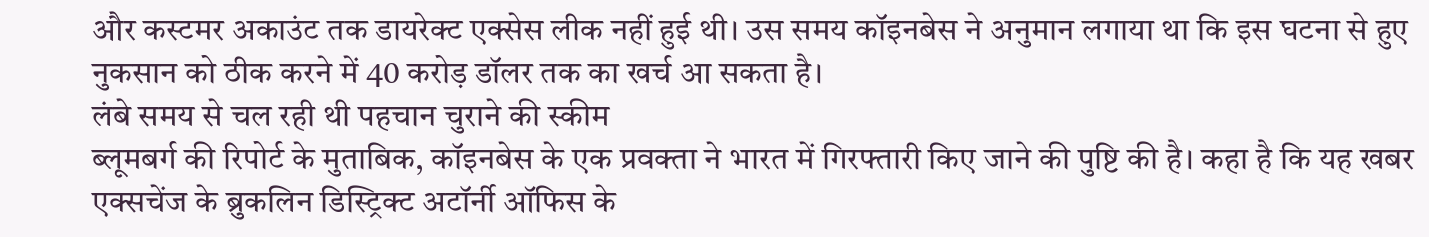और कस्टमर अकाउंट तक डायरेक्ट एक्सेस लीक नहीं हुई थी। उस समय कॉइनबेस ने अनुमान लगाया था कि इस घटना से हुए नुकसान को ठीक करने में 40 करोड़ डॉलर तक का खर्च आ सकता है।
लंबे समय से चल रही थी पहचान चुराने की स्कीम
ब्लूमबर्ग की रिपोर्ट के मुताबिक, कॉइनबेस के एक प्रवक्ता ने भारत में गिरफ्तारी किए जाने की पुष्टि की है। कहा है कि यह खबर एक्सचेंज के ब्रुकलिन डिस्ट्रिक्ट अटॉर्नी ऑफिस के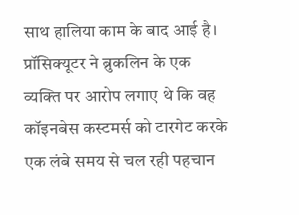साथ हालिया काम के बाद आई है। प्रॉसिक्यूटर ने ब्रुकलिन के एक व्यक्ति पर आरोप लगाए थे कि वह कॉइनबेस कस्टमर्स को टारगेट करके एक लंबे समय से चल रही पहचान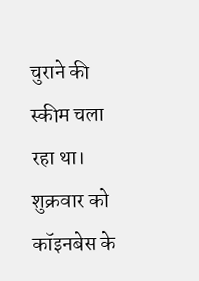चुराने की स्कीम चला रहा था। शुक्रवार को कॉइनबेस के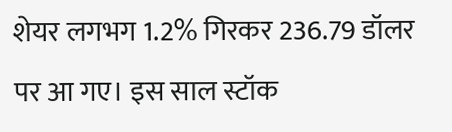शेयर लगभग 1.2% गिरकर 236.79 डॉलर पर आ गए। इस साल स्टॉक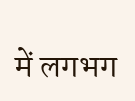में लगभग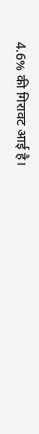4.6% की गिरावट आई है।